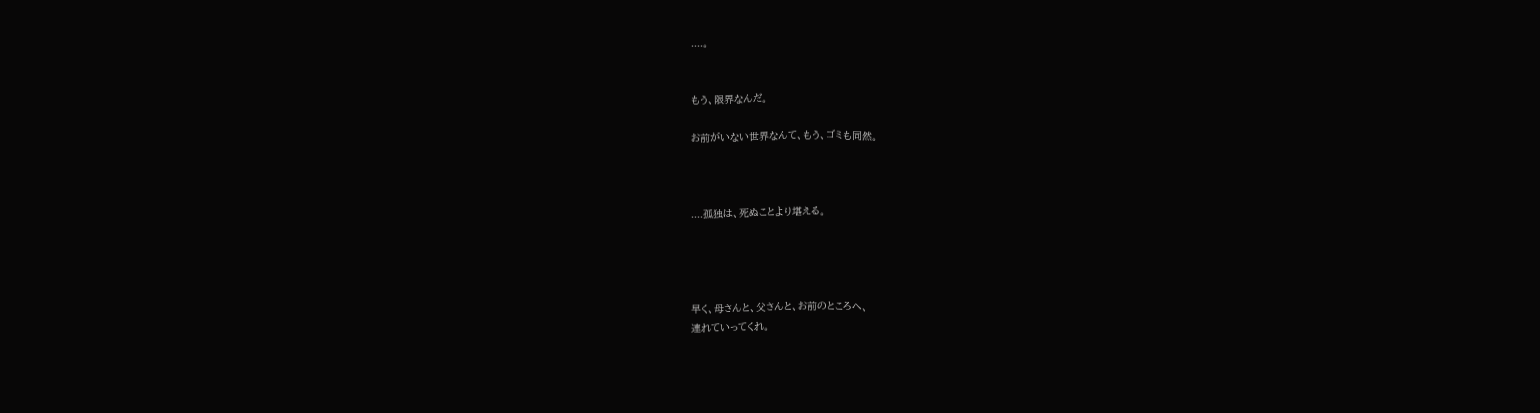....。


もう、限界なんだ。

お前がいない世界なんて、もう、ゴミも同然。



....孤独は、死ぬことより堪える。




早く、母さんと、父さんと、お前のところへ、
連れていってくれ。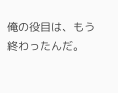俺の役目は、もう終わったんだ。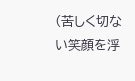(苦しく切ない笑顔を浮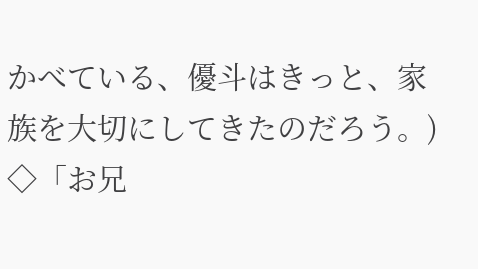かべている、優斗はきっと、家族を大切にしてきたのだろう。)
◇「お兄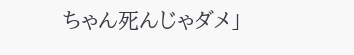ちゃん死んじゃダメ」